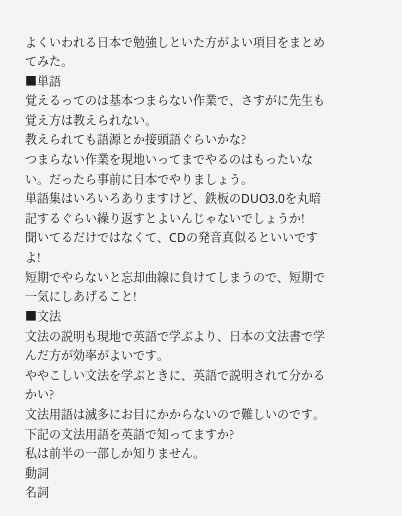よくいわれる日本で勉強しといた方がよい項目をまとめてみた。
■単語
覚えるってのは基本つまらない作業で、さすがに先生も覚え方は教えられない。
教えられても語源とか接頭語ぐらいかな?
つまらない作業を現地いってまでやるのはもったいない。だったら事前に日本でやりましょう。
単語集はいろいろありますけど、鉄板のDUO3.0を丸暗記するぐらい繰り返すとよいんじゃないでしょうか!
聞いてるだけではなくて、CDの発音真似るといいですよ!
短期でやらないと忘却曲線に負けてしまうので、短期で一気にしあげること!
■文法
文法の説明も現地で英語で学ぶより、日本の文法書で学んだ方が効率がよいです。
ややこしい文法を学ぶときに、英語で説明されて分かるかい?
文法用語は滅多にお目にかからないので難しいのです。下記の文法用語を英語で知ってますか?
私は前半の一部しか知りません。
動詞
名詞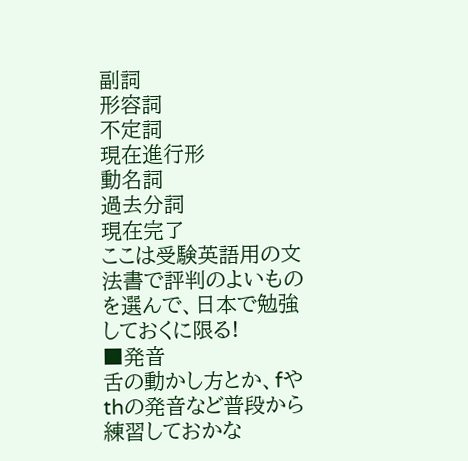副詞
形容詞
不定詞
現在進行形
動名詞
過去分詞
現在完了
ここは受験英語用の文法書で評判のよいものを選んで、日本で勉強しておくに限る!
■発音
舌の動かし方とか、fやthの発音など普段から練習しておかな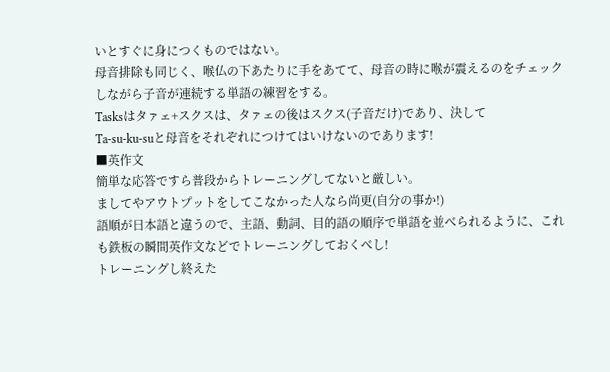いとすぐに身につくものではない。
母音排除も同じく、喉仏の下あたりに手をあてて、母音の時に喉が震えるのをチェックしながら子音が連続する単語の練習をする。
Tasksはタァェ+スクスは、タァェの後はスクス(子音だけ)であり、決して
Ta-su-ku-suと母音をそれぞれにつけてはいけないのであります!
■英作文
簡単な応答ですら普段からトレーニングしてないと厳しい。
ましてやアウトプットをしてこなかった人なら尚更(自分の事か!)
語順が日本語と違うので、主語、動詞、目的語の順序で単語を並べられるように、これも鉄板の瞬間英作文などでトレーニングしておくべし!
トレーニングし終えた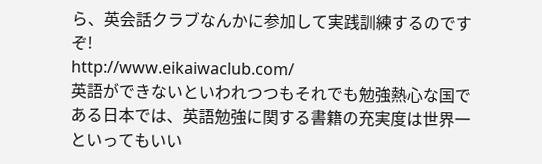ら、英会話クラブなんかに参加して実践訓練するのですぞ!
http://www.eikaiwaclub.com/
英語ができないといわれつつもそれでも勉強熱心な国である日本では、英語勉強に関する書籍の充実度は世界一といってもいい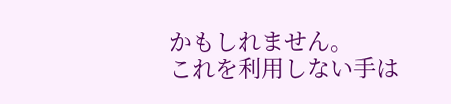かもしれません。
これを利用しない手は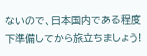ないので、日本国内である程度下準備してから旅立ちましょう!